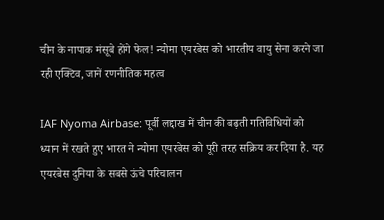चीन के नापाक मंसूबे होंगे फेल! न्योमा एयरबेस को भारतीय वायु सेना करने जा रही एक्टिव, जानें रणनीतिक महत्व

IAF Nyoma Airbase: पूर्वी लद्दाख में चीन की बढ़ती गतिविधियों को ध्यान में रखते हुए भारत ने न्योमा एयरबेस को पूरी तरह सक्रिय कर दिया है. यह एयरबेस दुनिया के सबसे ऊंचे परिचालन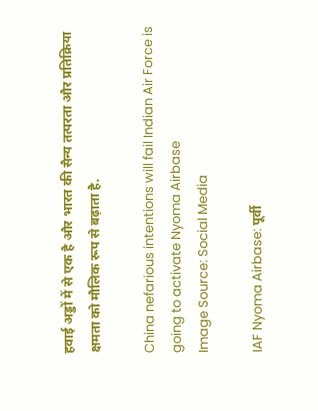हवाई अड्डों में से एक है और भारत की सैन्य तत्परता और प्रतिक्रिया क्षमता को मौलिक रूप से बढ़ाता है.

China nefarious intentions will fail Indian Air Force is going to activate Nyoma Airbase
Image Source: Social Media

IAF Nyoma Airbase: पूर्वी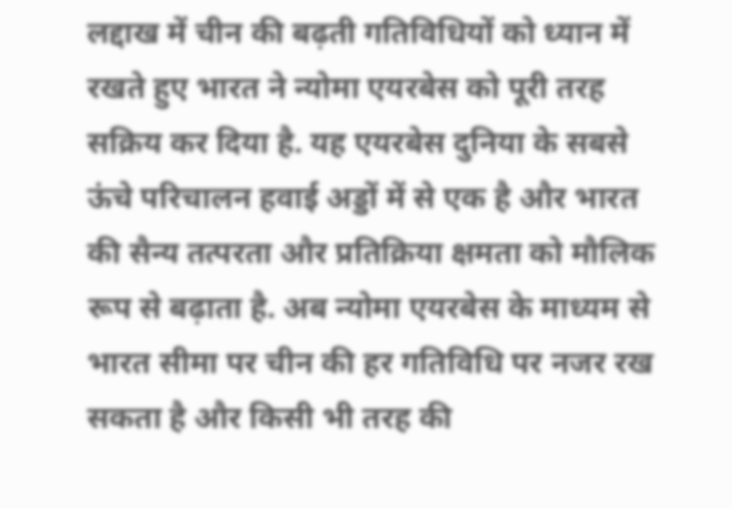लद्दाख में चीन की बढ़ती गतिविधियों को ध्यान में रखते हुए भारत ने न्योमा एयरबेस को पूरी तरह सक्रिय कर दिया है. यह एयरबेस दुनिया के सबसे ऊंचे परिचालन हवाई अड्डों में से एक है और भारत की सैन्य तत्परता और प्रतिक्रिया क्षमता को मौलिक रूप से बढ़ाता है. अब न्योमा एयरबेस के माध्यम से भारत सीमा पर चीन की हर गतिविधि पर नजर रख सकता है और किसी भी तरह की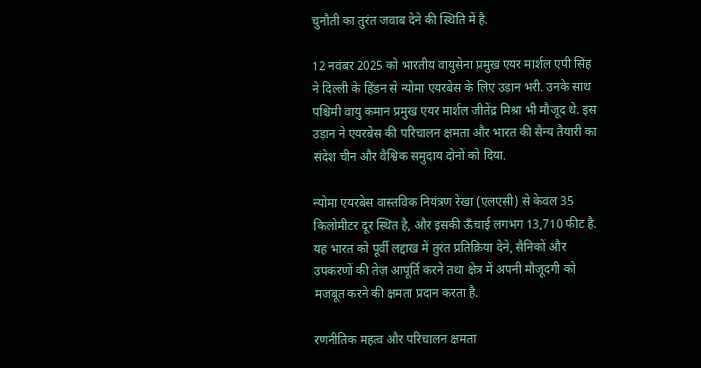चुनौती का तुरंत जवाब देने की स्थिति में है.

12 नवंबर 2025 को भारतीय वायुसेना प्रमुख एयर मार्शल एपी सिंह ने दिल्ली के हिंडन से न्योमा एयरबेस के लिए उड़ान भरी. उनके साथ पश्चिमी वायु कमान प्रमुख एयर मार्शल जीतेंद्र मिश्रा भी मौजूद थे. इस उड़ान ने एयरबेस की परिचालन क्षमता और भारत की सैन्य तैयारी का संदेश चीन और वैश्विक समुदाय दोनों को दिया.

न्योमा एयरबेस वास्तविक नियंत्रण रेखा (एलएसी) से केवल 35 किलोमीटर दूर स्थित है, और इसकी ऊँचाई लगभग 13,710 फीट है. यह भारत को पूर्वी लद्दाख में तुरंत प्रतिक्रिया देने, सैनिकों और उपकरणों की तेज़ आपूर्ति करने तथा क्षेत्र में अपनी मौजूदगी को मजबूत करने की क्षमता प्रदान करता है.

रणनीतिक महत्व और परिचालन क्षमता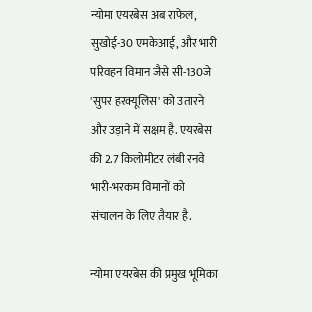न्योमा एयरबेस अब राफेल, सुखोई-30 एमकेआई, और भारी परिवहन विमान जैसे सी-130जे 'सुपर हरक्यूलिस' को उतारने और उड़ाने में सक्षम है. एयरबेस की 2.7 किलोमीटर लंबी रनवे भारी-भरकम विमानों को संचालन के लिए तैयार है.

न्योमा एयरबेस की प्रमुख भूमिका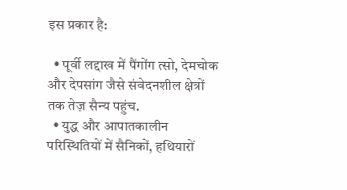इस प्रकार है:

  • पूर्वी लद्दाख में पैंगोंग त्सो, देमचोक और देपसांग जैसे संवेदनशील क्षेत्रों तक तेज़ सैन्य पहुंच.
  • युद्ध और आपातकालीन परिस्थितियों में सैनिकों, हथियारों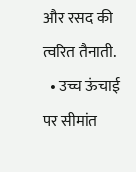और रसद की त्वरित तैनाती.
  • उच्च ऊंचाई पर सीमांत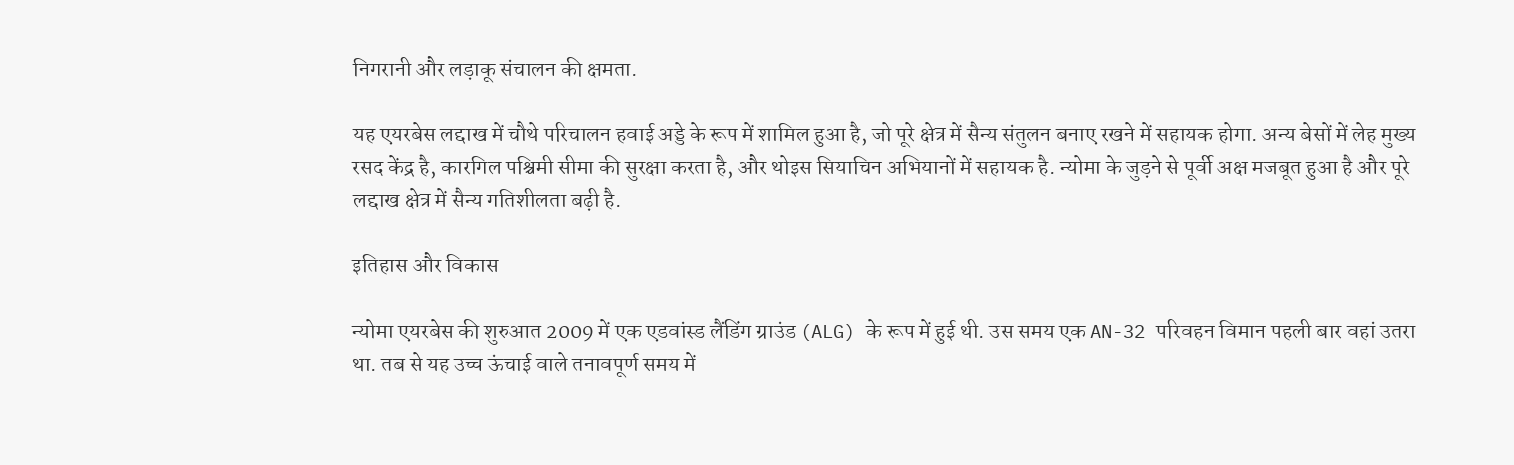निगरानी और लड़ाकू संचालन की क्षमता.

यह एयरबेस लद्दाख में चौथे परिचालन हवाई अड्डे के रूप में शामिल हुआ है, जो पूरे क्षेत्र में सैन्य संतुलन बनाए रखने में सहायक होगा. अन्य बेसों में लेह मुख्य रसद केंद्र है, कारगिल पश्चिमी सीमा की सुरक्षा करता है, और थोइस सियाचिन अभियानों में सहायक है. न्योमा के जुड़ने से पूर्वी अक्ष मजबूत हुआ है और पूरे लद्दाख क्षेत्र में सैन्य गतिशीलता बढ़ी है.

इतिहास और विकास

न्योमा एयरबेस की शुरुआत 2009 में एक एडवांस्ड लैंडिंग ग्राउंड (ALG) के रूप में हुई थी. उस समय एक AN-32 परिवहन विमान पहली बार वहां उतरा था. तब से यह उच्च ऊंचाई वाले तनावपूर्ण समय में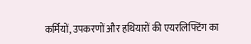कर्मियों, उपकरणों और हथियारों की एयरलिफ्टिंग का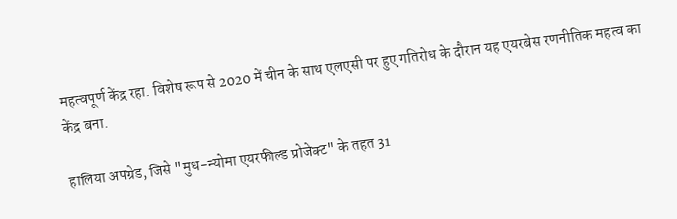महत्वपूर्ण केंद्र रहा. विशेष रूप से 2020 में चीन के साथ एलएसी पर हुए गतिरोध के दौरान यह एयरबेस रणनीतिक महत्व का केंद्र बना.

हालिया अपग्रेड, जिसे "मुध-न्योमा एयरफील्ड प्रोजेक्ट" के तहत 31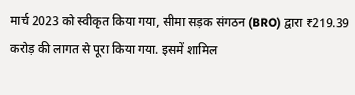मार्च 2023 को स्वीकृत किया गया, सीमा सड़क संगठन (BRO) द्वारा ₹219.39 करोड़ की लागत से पूरा किया गया. इसमें शामिल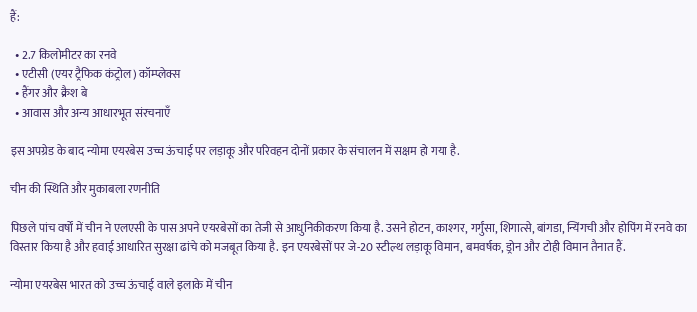हैं:

  • 2.7 किलोमीटर का रनवे
  • एटीसी (एयर ट्रैफिक कंट्रोल) कॉम्प्लेक्स
  • हैंगर और क्रैश बे
  • आवास और अन्य आधारभूत संरचनाएँ

इस अपग्रेड के बाद न्योमा एयरबेस उच्च ऊंचाई पर लड़ाकू और परिवहन दोनों प्रकार के संचालन में सक्षम हो गया है.

चीन की स्थिति और मुकाबला रणनीति

पिछले पांच वर्षों में चीन ने एलएसी के पास अपने एयरबेसों का तेजी से आधुनिकीकरण किया है. उसने होटन, काश्गर, गर्गुंसा, शिगात्से, बांगडा, न्यिंगची और होपिंग में रनवे का विस्तार किया है और हवाई आधारित सुरक्षा ढांचे को मजबूत किया है. इन एयरबेसों पर जे-20 स्टील्थ लड़ाकू विमान, बमवर्षक, ड्रोन और टोही विमान तैनात हैं.

न्योमा एयरबेस भारत को उच्च ऊंचाई वाले इलाके में चीन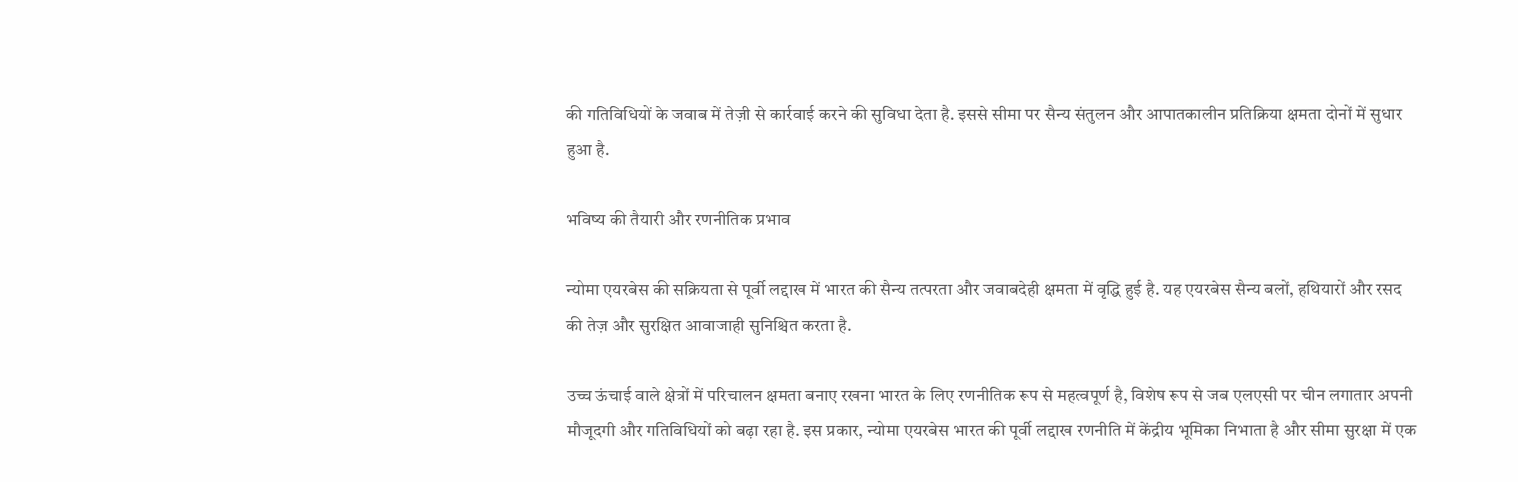की गतिविधियों के जवाब में तेज़ी से कार्रवाई करने की सुविधा देता है. इससे सीमा पर सैन्य संतुलन और आपातकालीन प्रतिक्रिया क्षमता दोनों में सुधार हुआ है.

भविष्य की तैयारी और रणनीतिक प्रभाव

न्योमा एयरबेस की सक्रियता से पूर्वी लद्दाख में भारत की सैन्य तत्परता और जवाबदेही क्षमता में वृद्धि हुई है. यह एयरबेस सैन्य बलों, हथियारों और रसद की तेज़ और सुरक्षित आवाजाही सुनिश्चित करता है.

उच्च ऊंचाई वाले क्षेत्रों में परिचालन क्षमता बनाए रखना भारत के लिए रणनीतिक रूप से महत्वपूर्ण है, विशेष रूप से जब एलएसी पर चीन लगातार अपनी मौजूदगी और गतिविधियों को बढ़ा रहा है. इस प्रकार, न्योमा एयरबेस भारत की पूर्वी लद्दाख रणनीति में केंद्रीय भूमिका निभाता है और सीमा सुरक्षा में एक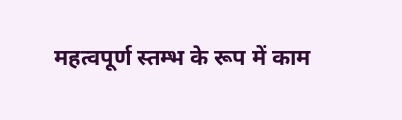महत्वपूर्ण स्तम्भ के रूप में काम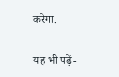करेगा.

यह भी पढ़ें-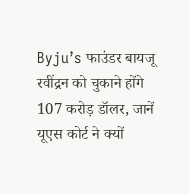Byju’s फाउंडर बायजू रवींद्रन को चुकाने होंगे 107 करोड़ डॉलर, जानें यूएस कोर्ट ने क्यों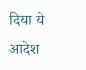दिया ये आदेश